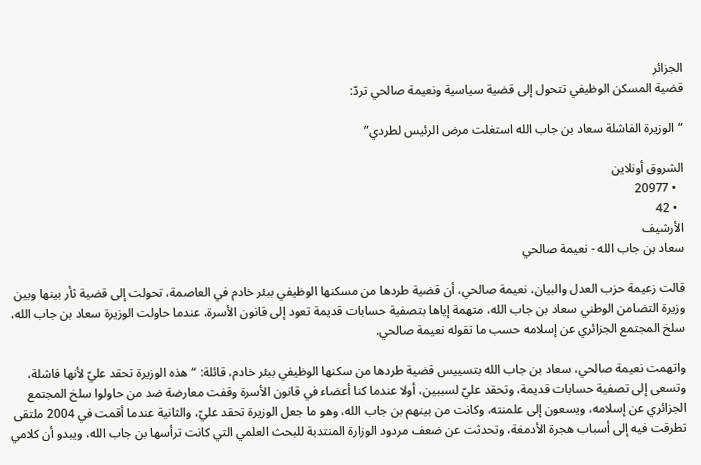الجزائر
قضية المسكن الوظيفي تتحول إلى قضية سياسية ونعيمة صالحي تردّ:

“الوزيرة الفاشلة سعاد بن جاب الله استغلت مرض الرئيس لطردي”

الشروق أونلاين
  • 20977
  • 42
الأرشيف
سعاد بن جاب الله - نعيمة صالحي

قالت زعيمة حزب العدل والبيان، نعيمة صالحي، أن قضية طردها من مسكنها الوظيفي ببئر خادم في العاصمة، تحولت إلى قضية ثأر بينها وبين وزيرة التضامن الوطني سعاد بن جاب الله، متهمة إياها بتصفية حسابات قديمة تعود إلى قانون الأسرة، عندما حاولت الوزيرة سعاد بن جاب الله، سلخ المجتمع الجزائري عن إسلامه حسب ما تقوله نعيمة صالحي.

واتهمت نعيمة صالحي، سعاد بن جاب الله بتسييس قضية طردها من سكنها الوظيفي ببئر خادم، قائلة: “هذه الوزيرة تحقد عليّ لأنها فاشلة، وتسعى إلى تصفية حسابات قديمة، وتحقد عليّ لسببين، أولا عندما كنا أعضاء في قانون الأسرة وقفت معارضة ضد من حاولوا سلخ المجتمع الجزائري عن إسلامه، ويسعون إلى علمنته، وكانت من بينهم بن جاب الله، وهو ما جعل الوزيرة تحقد عليّ، والثانية عندما أقمت في 2004 ملتقى تطرقت فيه إلى أسباب هجرة الأدمغة، وتحدثت عن ضعف مردود الوزارة المنتدبة للبحث العلمي التي كانت ترأسها بن جاب الله، ويبدو أن كلامي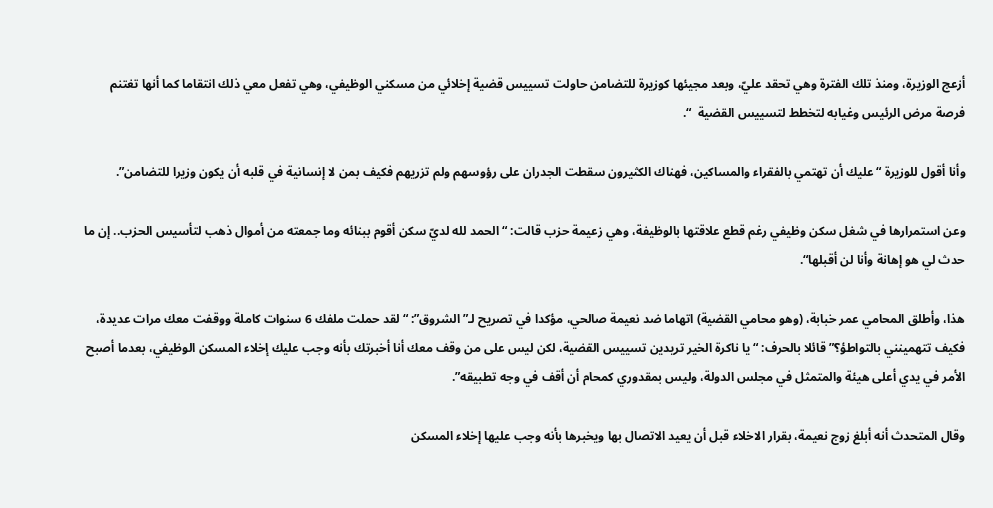أزعج الوزيرة، ومنذ تلك الفترة وهي تحقد عليّ، وبعد مجيئها كوزيرة للتضامن حاولت تسييس قضية إخلائي من مسكني الوظيفي، وهي تفعل معي ذلك انتقاما كما أنها تغتنم فرصة مرض الرئيس وغيابه لتخطط لتسييس القضية  “.

وأنا أقول للوزيرة “عليك أن تهتمي بالفقراء والمساكين، فهناك الكثيرون سقطت الجدران على رؤوسهم ولم تزريهم فكيف بمن لا إنسانية في قلبه أن يكون وزيرا للتضامن”.

وعن استمرارها في شغل سكن وظيفي رغم قطع علاقتها بالوظيفة، وهي زعيمة حزب قالت: “الحمد لله لديّ سكن أقوم ببنائه وما جمعته من أموال ذهب لتأسيس الحزب.. إن ما حدث لي هو إهانة وأنا لن أقبلها“.

هذا، وأطلق المحامي عمر خبابة، (وهو محامي القضية) اتهاما ضد نعيمة صالحي، مؤكدا في تصريح لـ”الشروق”: “لقد حملت ملفك 6 سنوات كاملة ووقفت معك مرات عديدة، فكيف تتهمينني بالتواطؤ؟” قائلا بالحرف: “يا ناكرة الخير تريدين تسييس القضية، لكن ليس على من وقف معك أنا أخبرتك بأنه وجب عليك إخلاء المسكن الوظيفي، بعدما أصبح الأمر في يدي أعلى هيئة والمتمثل في مجلس الدولة، وليس بمقدوري كمحام أن أقف في وجه تطبيقه”.

وقال المتحدث أنه أبلغ زوج نعيمة، بقرار الاخلاء قبل أن يعيد الاتصال بها ويخبرها بأنه وجب عليها إخلاء المسكن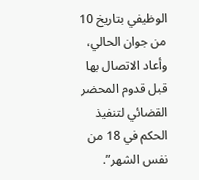الوظيفي بتاريخ 10 من جوان الحالي، وأعاد الاتصال بها قبل قدوم المحضر القضائي لتنفيذ الحكم في 18 من نفس الشهر”.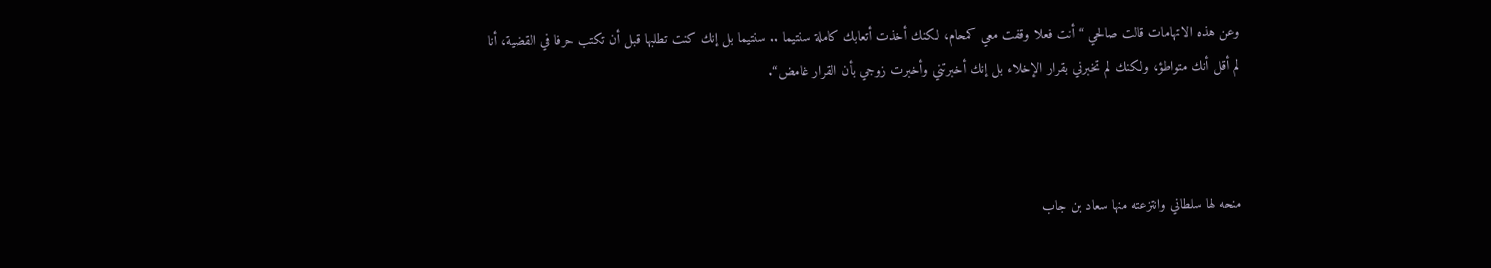وعن هذه الاتهامات قالت صالحي “أنت فعلا وقفت معي كمحام، لكنك أخذت أتعابك كاملة سنتيما .. سنتيما بل إنك كنت تطلبها قبل أن تكتب حرفا في القضية، أنا لم أقل أنك متواطؤ، ولكنك لم تخبرني بقرار الإخلاء بل إنك أخبرتني وأخبرت زوجي بأن القرار غامض“.



منحه لها سلطاني وانتزعته منها سعاد بن جاب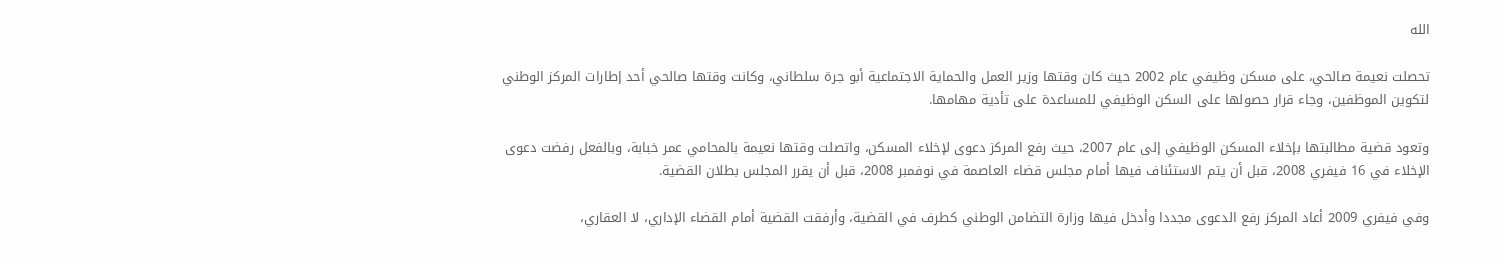الله

تحصلت نعيمة صالحي، على مسكن وظيفي عام 2002 حيث كان وقتها وزير العمل والحماية الاجتماعية أبو جرة سلطاني، وكانت وقتها صالحي أحد إطارات المركز الوطني لتكوين الموظفين، وجاء قرار حصولها على السكن الوظيفي للمساعدة على تأدية مهامها.

وتعود قضية مطالبتها بإخلاء المسكن الوظيفي إلى عام 2007، حيث رفع المركز دعوى لإخلاء المسكن، واتصلت وقتها نعيمة بالمحامي عمر خبابة، وبالفعل رفضت دعوى الإخلاء في 16 فيفري 2008، قبل أن يتم الاستئناف فيها أمام مجلس قضاء العاصمة في نوفمبر 2008، قبل أن يقرر المجلس بطلان القضية.

وفي فيفري 2009 أعاد المركز رفع الدعوى مجددا وأدخل فيها وزارة التضامن الوطني كطرف في القضية، وأرفقت القضية أمام القضاء الإداري، لا العقاري،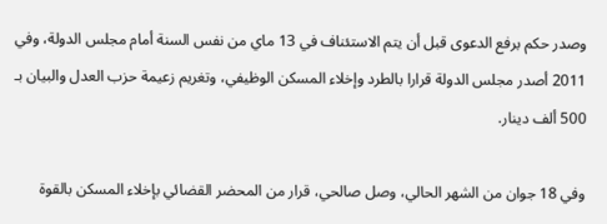وصدر حكم برفع الدعوى قبل أن يتم الاستئناف في 13 ماي من نفس السنة أمام مجلس الدولة، وفي 2011 أصدر مجلس الدولة قرارا بالطرد وإخلاء المسكن الوظيفي، وتغريم زعيمة حزب العدل والبيان بـ 500 ألف دينار.

وفي 18 جوان من الشهر الحالي، وصل صالحي، قرار من المحضر القضائي بإخلاء المسكن بالقوة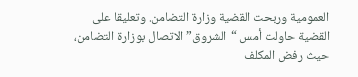العمومية وربحت القضية وزارة التضامن. وتعليقا على القضية حاولت أمس “الشروق” الاتصال بوزارة التضامن، حيث رفض المكلف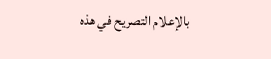بالإعلام التصريح في هذه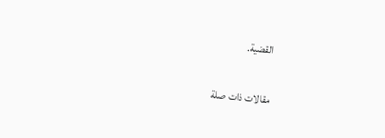القضية.

مقالات ذات صلة